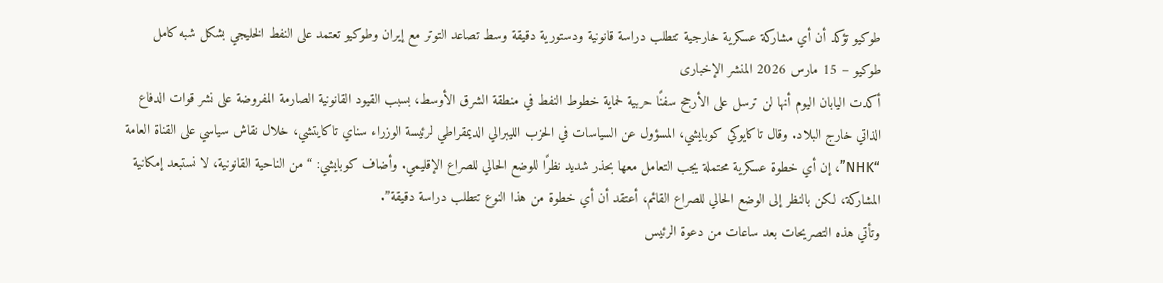طوكيو تؤكد أن أي مشاركة عسكرية خارجية تتطلب دراسة قانونية ودستورية دقيقة وسط تصاعد التوتر مع إيران وطوكيو تعتمد على النفط الخليجي بشكل شبه كامل
طوكيو – 15 مارس 2026 المنشر الإخبارى
أكدت اليابان اليوم أنها لن ترسل على الأرجح سفنًا حربية لحماية خطوط النفط في منطقة الشرق الأوسط، بسبب القيود القانونية الصارمة المفروضة على نشر قوات الدفاع الذاتي خارج البلاد. وقال تاكايوكي كوبايشي، المسؤول عن السياسات في الحزب الليبرالي الديمقراطي لرئيسة الوزراء سناي تاكايتشي، خلال نقاش سياسي على القناة العامة “NHK”، إن أي خطوة عسكرية محتملة يجب التعامل معها بحذر شديد نظرًا للوضع الحالي للصراع الإقليمي. وأضاف كوبايشي: “من الناحية القانونية، لا نستبعد إمكانية المشاركة، لكن بالنظر إلى الوضع الحالي للصراع القائم، أعتقد أن أي خطوة من هذا النوع تتطلب دراسة دقيقة”.
وتأتي هذه التصريحات بعد ساعات من دعوة الرئيس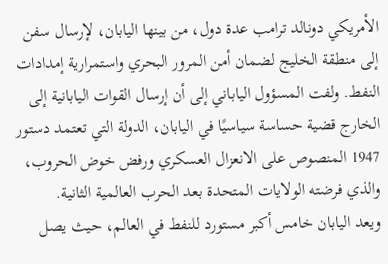الأمريكي دونالد ترامب عدة دول، من بينها اليابان، لإرسال سفن إلى منطقة الخليج لضمان أمن المرور البحري واستمرارية إمدادات النفط. ولفت المسؤول الياباني إلى أن إرسال القوات اليابانية إلى الخارج قضية حساسة سياسيًا في اليابان، الدولة التي تعتمد دستور 1947 المنصوص على الانعزال العسكري ورفض خوض الحروب، والذي فرضته الولايات المتحدة بعد الحرب العالمية الثانية.
ويعد اليابان خامس أكبر مستورد للنفط في العالم، حيث يصل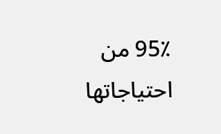95٪ من احتياجاتها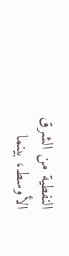النفطية من الشرق الأوسط، بينما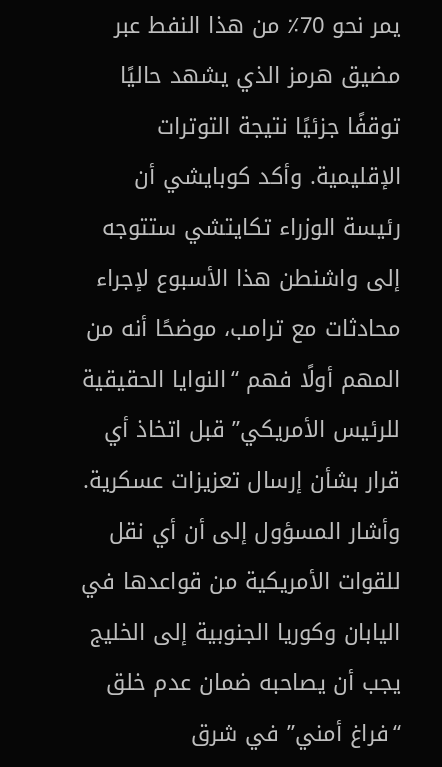يمر نحو 70٪ من هذا النفط عبر مضيق هرمز الذي يشهد حاليًا توقفًا جزئيًا نتيجة التوترات الإقليمية. وأكد كوبايشي أن رئيسة الوزراء تكايتشي ستتوجه إلى واشنطن هذا الأسبوع لإجراء محادثات مع ترامب، موضحًا أنه من المهم أولًا فهم “النوايا الحقيقية للرئيس الأمريكي” قبل اتخاذ أي قرار بشأن إرسال تعزيزات عسكرية.
وأشار المسؤول إلى أن أي نقل للقوات الأمريكية من قواعدها في اليابان وكوريا الجنوبية إلى الخليج يجب أن يصاحبه ضمان عدم خلق “فراغ أمني” في شرق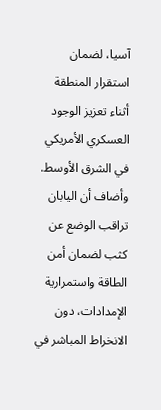آسيا، لضمان استقرار المنطقة أثناء تعزيز الوجود العسكري الأمريكي في الشرق الأوسط. وأضاف أن اليابان تراقب الوضع عن كثب لضمان أمن الطاقة واستمرارية الإمدادات، دون الانخراط المباشر في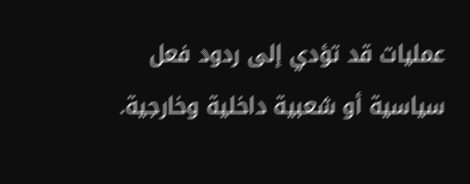عمليات قد تؤدي إلى ردود فعل سياسية أو شعبية داخلية وخارجية.